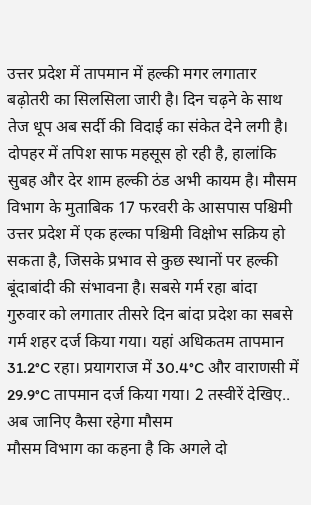उत्तर प्रदेश में तापमान में हल्की मगर लगातार बढ़ोतरी का सिलसिला जारी है। दिन चढ़ने के साथ तेज धूप अब सर्दी की विदाई का संकेत देने लगी है। दोपहर में तपिश साफ महसूस हो रही है, हालांकि सुबह और देर शाम हल्की ठंड अभी कायम है। मौसम विभाग के मुताबिक 17 फरवरी के आसपास पश्चिमी उत्तर प्रदेश में एक हल्का पश्चिमी विक्षोभ सक्रिय हो सकता है, जिसके प्रभाव से कुछ स्थानों पर हल्की बूंदाबांदी की संभावना है। सबसे गर्म रहा बांदा
गुरुवार को लगातार तीसरे दिन बांदा प्रदेश का सबसे गर्म शहर दर्ज किया गया। यहां अधिकतम तापमान 31.2°C रहा। प्रयागराज में 30.4°C और वाराणसी में 29.9°C तापमान दर्ज किया गया। 2 तस्वीरें देखिए.. अब जानिए कैसा रहेगा मौसम
मौसम विभाग का कहना है कि अगले दो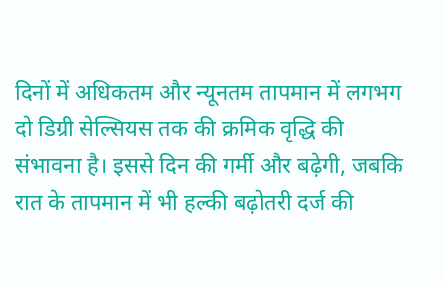दिनों में अधिकतम और न्यूनतम तापमान में लगभग दो डिग्री सेल्सियस तक की क्रमिक वृद्धि की संभावना है। इससे दिन की गर्मी और बढ़ेगी, जबकि रात के तापमान में भी हल्की बढ़ोतरी दर्ज की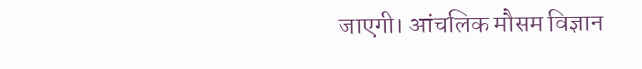जाएगी। आंचलिक मौसम विज्ञान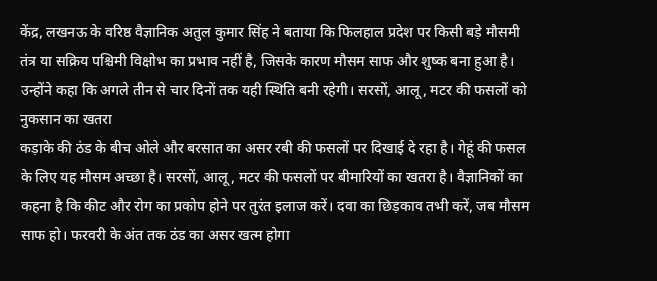केंद्र, लखनऊ के वरिष्ठ वैज्ञानिक अतुल कुमार सिंह ने बताया कि फिलहाल प्रदेश पर किसी बड़े मौसमी तंत्र या सक्रिय पश्चिमी विक्षोभ का प्रभाव नहीं है, जिसके कारण मौसम साफ और शुष्क बना हुआ है। उन्होंने कहा कि अगले तीन से चार दिनों तक यही स्थिति बनी रहेगी। सरसों, आलू, मटर की फसलों को नुकसान का खतरा
कड़ाके की ठंड के बीच ओले और बरसात का असर रबी की फसलों पर दिखाई दे रहा है। गेहूं की फसल के लिए यह मौसम अच्छा है। सरसों, आलू, मटर की फसलों पर बीमारियों का खतरा है। वैज्ञानिकों का कहना है कि कीट और रोग का प्रकोप होने पर तुरंत इलाज करें। दवा का छिड़काव तभी करें, जब मौसम साफ हो। फरवरी के अंत तक ठंड का असर खत्म होगा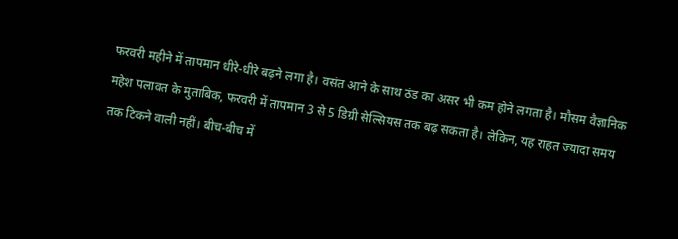फरवरी महीने में तापमान धीरे-धीरे बढ़ने लगा है। वसंत आने के साथ ठंड का असर भी कम होने लगता है। मौसम वैज्ञानिक महेश पलावत के मुताबिक, फरवरी में तापमान 3 से 5 डिग्री सेल्सियस तक बढ़ सकता है। लेकिन, यह राहत ज्यादा समय तक टिकने वाली नहीं। बीच-बीच में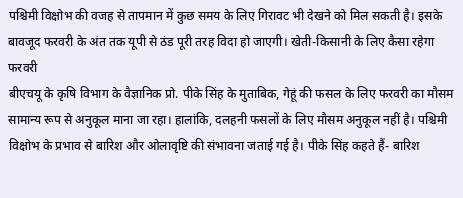पश्चिमी विक्षोभ की वजह से तापमान में कुछ समय के लिए गिरावट भी देखने को मिल सकती है। इसके बावजूद फरवरी के अंत तक यूपी से ठंड पूरी तरह विदा हो जाएगी। खेती-किसानी के लिए कैसा रहेगा फरवरी
बीएचयू के कृषि विभाग के वैज्ञानिक प्रो. पीके सिंह के मुताबिक, गेहूं की फसल के लिए फरवरी का मौसम सामान्य रूप से अनुकूल माना जा रहा। हालांकि, दलहनी फसलों के लिए मौसम अनुकूल नहीं है। पश्चिमी विक्षोभ के प्रभाव से बारिश और ओलावृष्टि की संभावना जताई गई है। पीके सिंह कहते हैं- बारिश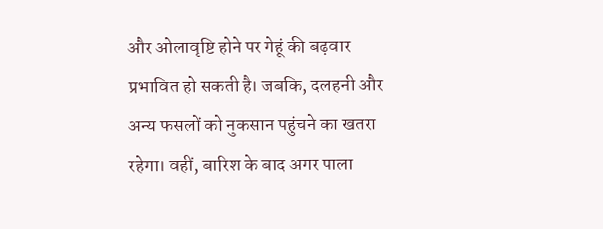और ओलावृष्टि होने पर गेहूं की बढ़वार प्रभावित हो सकती है। जबकि, दलहनी और अन्य फसलों को नुकसान पहुंचने का खतरा रहेगा। वहीं, बारिश के बाद अगर पाला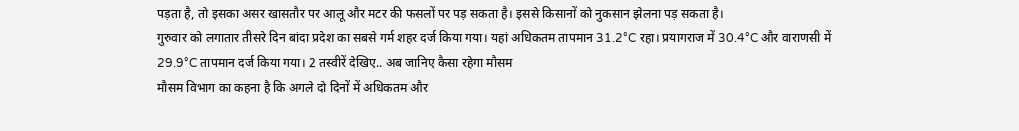पड़ता है, तो इसका असर खासतौर पर आलू और मटर की फसलों पर पड़ सकता है। इससे किसानों को नुकसान झेलना पड़ सकता है।
गुरुवार को लगातार तीसरे दिन बांदा प्रदेश का सबसे गर्म शहर दर्ज किया गया। यहां अधिकतम तापमान 31.2°C रहा। प्रयागराज में 30.4°C और वाराणसी में 29.9°C तापमान दर्ज किया गया। 2 तस्वीरें देखिए.. अब जानिए कैसा रहेगा मौसम
मौसम विभाग का कहना है कि अगले दो दिनों में अधिकतम और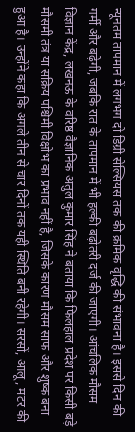न्यूनतम तापमान में लगभग दो डिग्री सेल्सियस तक की क्रमिक वृद्धि की संभावना है। इससे दिन की गर्मी और बढ़ेगी, जबकि रात के तापमान में भी हल्की बढ़ोतरी दर्ज की जाएगी। आंचलिक मौसम विज्ञान केंद्र, लखनऊ के वरिष्ठ वैज्ञानिक अतुल कुमार सिंह ने बताया कि फिलहाल प्रदेश पर किसी बड़े मौसमी तंत्र या सक्रिय पश्चिमी विक्षोभ का प्रभाव नहीं है, जिसके कारण मौसम साफ और शुष्क बना हुआ है। उन्होंने कहा कि अगले तीन से चार दिनों तक यही स्थिति बनी रहेगी। सरसों, आलू, मटर की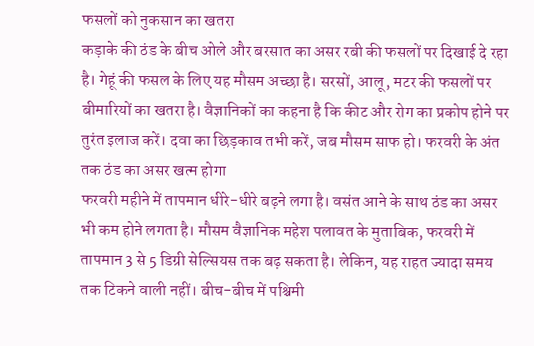फसलों को नुकसान का खतरा
कड़ाके की ठंड के बीच ओले और बरसात का असर रबी की फसलों पर दिखाई दे रहा है। गेहूं की फसल के लिए यह मौसम अच्छा है। सरसों, आलू, मटर की फसलों पर बीमारियों का खतरा है। वैज्ञानिकों का कहना है कि कीट और रोग का प्रकोप होने पर तुरंत इलाज करें। दवा का छिड़काव तभी करें, जब मौसम साफ हो। फरवरी के अंत तक ठंड का असर खत्म होगा
फरवरी महीने में तापमान धीरे-धीरे बढ़ने लगा है। वसंत आने के साथ ठंड का असर भी कम होने लगता है। मौसम वैज्ञानिक महेश पलावत के मुताबिक, फरवरी में तापमान 3 से 5 डिग्री सेल्सियस तक बढ़ सकता है। लेकिन, यह राहत ज्यादा समय तक टिकने वाली नहीं। बीच-बीच में पश्चिमी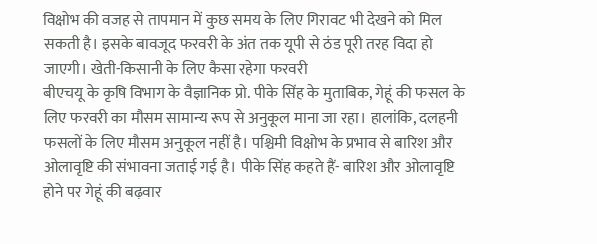विक्षोभ की वजह से तापमान में कुछ समय के लिए गिरावट भी देखने को मिल सकती है। इसके बावजूद फरवरी के अंत तक यूपी से ठंड पूरी तरह विदा हो जाएगी। खेती-किसानी के लिए कैसा रहेगा फरवरी
बीएचयू के कृषि विभाग के वैज्ञानिक प्रो. पीके सिंह के मुताबिक, गेहूं की फसल के लिए फरवरी का मौसम सामान्य रूप से अनुकूल माना जा रहा। हालांकि, दलहनी फसलों के लिए मौसम अनुकूल नहीं है। पश्चिमी विक्षोभ के प्रभाव से बारिश और ओलावृष्टि की संभावना जताई गई है। पीके सिंह कहते हैं- बारिश और ओलावृष्टि होने पर गेहूं की बढ़वार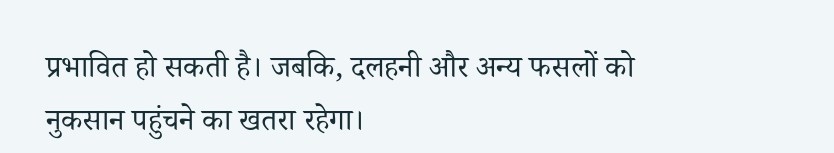प्रभावित हो सकती है। जबकि, दलहनी और अन्य फसलों को नुकसान पहुंचने का खतरा रहेगा।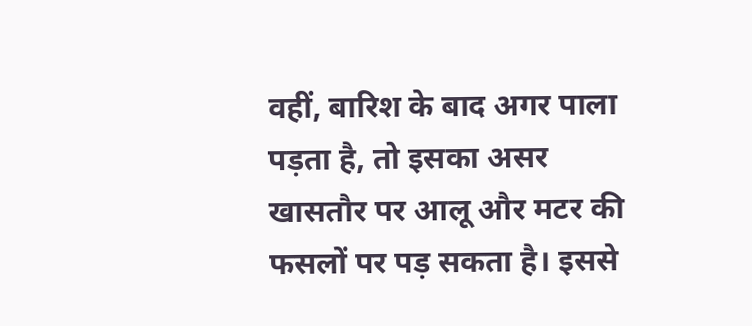वहीं, बारिश के बाद अगर पाला पड़ता है, तो इसका असर खासतौर पर आलू और मटर की फसलों पर पड़ सकता है। इससे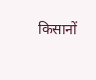किसानों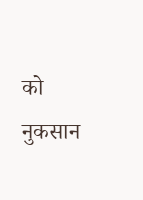को नुकसान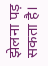झेलना पड़ सकता है।